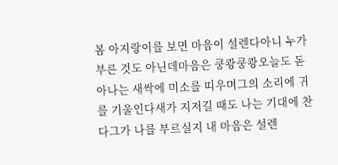봄 아지랑이를 보면 마음이 설렌다아니 누가 부른 것도 아닌데마음은 쿵쾅쿵쾅오늘도 돋아나는 새싹에 미소를 띠우며그의 소리에 귀를 기울인다새가 지저길 때도 나는 기대에 찬다그가 나를 부르실지 내 마음은 설렌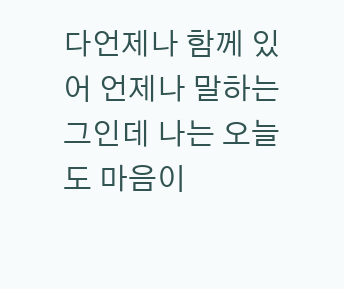다언제나 함께 있어 언제나 말하는 그인데 나는 오늘도 마음이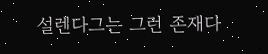설렌다그는 그런 존재다